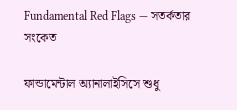Fundamental Red Flags — সতর্কতার সংকেত

ফান্ডামেন্টাল অ্যানালাইসিসে শুধু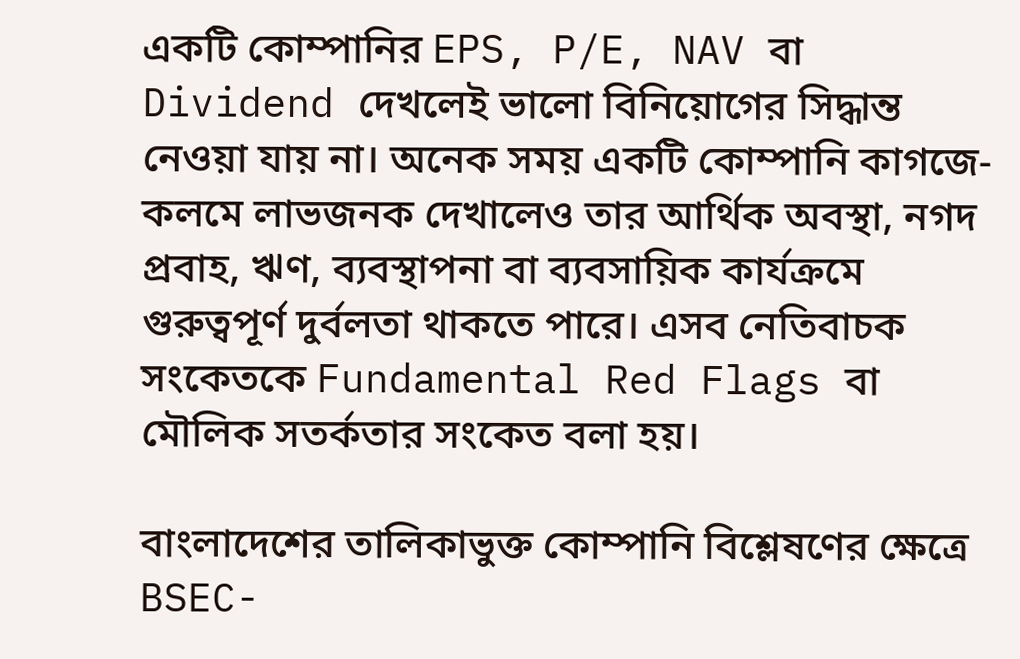একটি কোম্পানির EPS, P/E, NAV বা Dividend দেখলেই ভালো বিনিয়োগের সিদ্ধান্ত নেওয়া যায় না। অনেক সময় একটি কোম্পানি কাগজে-কলমে লাভজনক দেখালেও তার আর্থিক অবস্থা, নগদ প্রবাহ, ঋণ, ব্যবস্থাপনা বা ব্যবসায়িক কার্যক্রমে গুরুত্বপূর্ণ দুর্বলতা থাকতে পারে। এসব নেতিবাচক সংকেতকে Fundamental Red Flags বা মৌলিক সতর্কতার সংকেত বলা হয়।

বাংলাদেশের তালিকাভুক্ত কোম্পানি বিশ্লেষণের ক্ষেত্রে BSEC-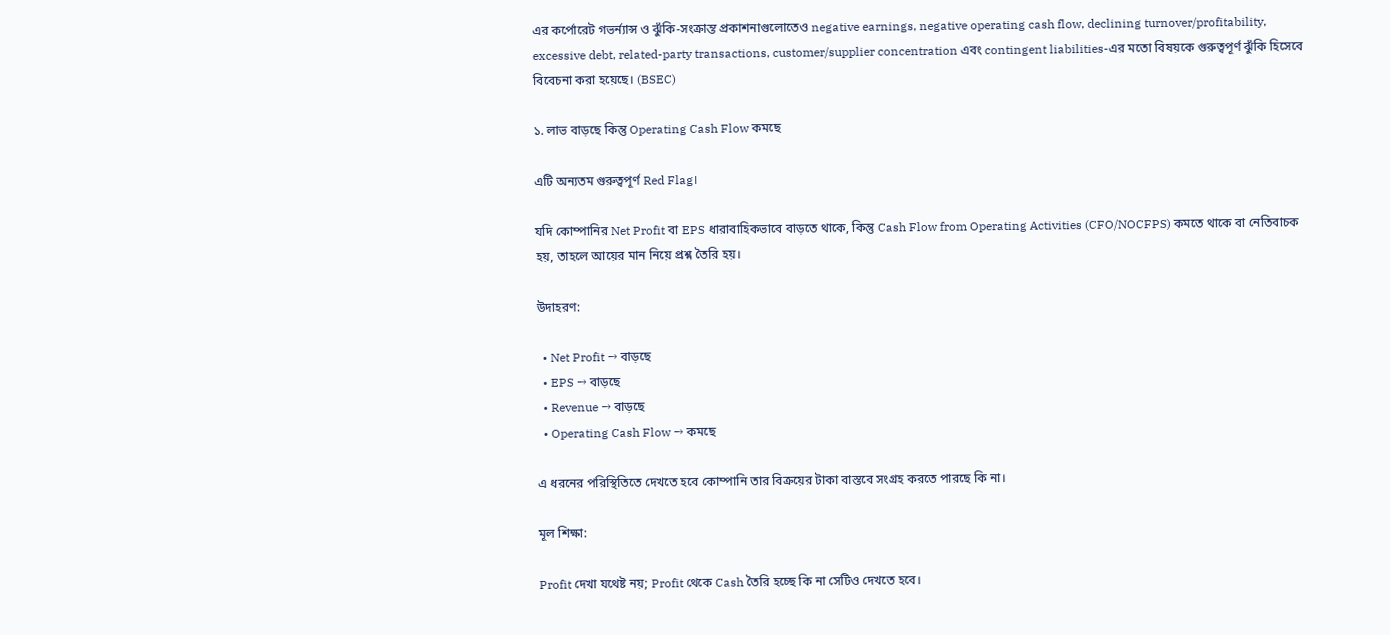এর কর্পোরেট গভর্ন্যান্স ও ঝুঁকি-সংক্রান্ত প্রকাশনাগুলোতেও negative earnings, negative operating cash flow, declining turnover/profitability, excessive debt, related-party transactions, customer/supplier concentration এবং contingent liabilities-এর মতো বিষয়কে গুরুত্বপূর্ণ ঝুঁকি হিসেবে বিবেচনা করা হয়েছে। (BSEC)

১. লাভ বাড়ছে কিন্তু Operating Cash Flow কমছে

এটি অন্যতম গুরুত্বপূর্ণ Red Flag।

যদি কোম্পানির Net Profit বা EPS ধারাবাহিকভাবে বাড়তে থাকে, কিন্তু Cash Flow from Operating Activities (CFO/NOCFPS) কমতে থাকে বা নেতিবাচক হয়, তাহলে আয়ের মান নিয়ে প্রশ্ন তৈরি হয়।

উদাহরণ:

  • Net Profit → বাড়ছে
  • EPS → বাড়ছে
  • Revenue → বাড়ছে
  • Operating Cash Flow → কমছে

এ ধরনের পরিস্থিতিতে দেখতে হবে কোম্পানি তার বিক্রয়ের টাকা বাস্তবে সংগ্রহ করতে পারছে কি না।

মূল শিক্ষা:

Profit দেখা যথেষ্ট নয়; Profit থেকে Cash তৈরি হচ্ছে কি না সেটিও দেখতে হবে।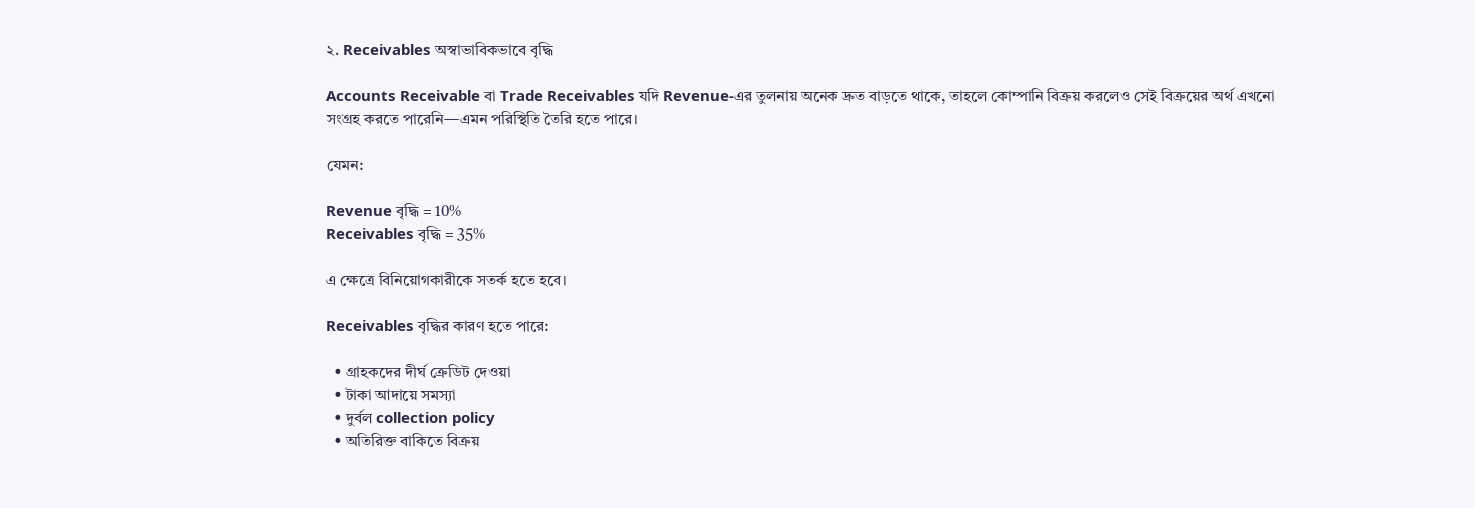২. Receivables অস্বাভাবিকভাবে বৃদ্ধি

Accounts Receivable বা Trade Receivables যদি Revenue-এর তুলনায় অনেক দ্রুত বাড়তে থাকে, তাহলে কোম্পানি বিক্রয় করলেও সেই বিক্রয়ের অর্থ এখনো সংগ্রহ করতে পারেনি—এমন পরিস্থিতি তৈরি হতে পারে।

যেমন:

Revenue বৃদ্ধি = 10%
Receivables বৃদ্ধি = 35%

এ ক্ষেত্রে বিনিয়োগকারীকে সতর্ক হতে হবে।

Receivables বৃদ্ধির কারণ হতে পারে:

  • গ্রাহকদের দীর্ঘ ক্রেডিট দেওয়া
  • টাকা আদায়ে সমস্যা
  • দুর্বল collection policy
  • অতিরিক্ত বাকিতে বিক্রয়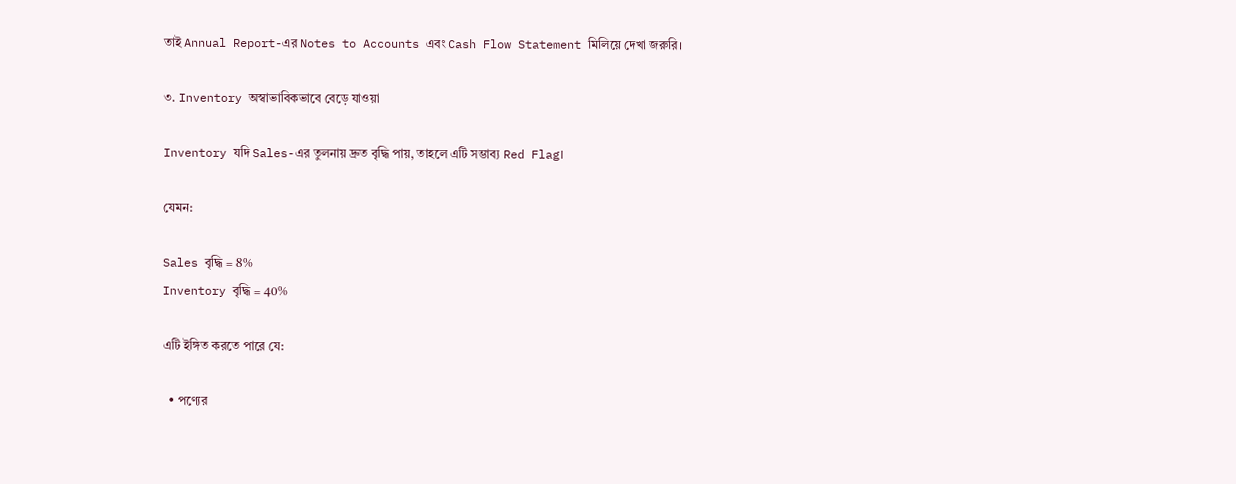তাই Annual Report-এর Notes to Accounts এবং Cash Flow Statement মিলিয়ে দেখা জরুরি।

৩. Inventory অস্বাভাবিকভাবে বেড়ে যাওয়া

Inventory যদি Sales-এর তুলনায় দ্রুত বৃদ্ধি পায়, তাহলে এটি সম্ভাব্য Red Flag।

যেমন:

Sales বৃদ্ধি = 8%
Inventory বৃদ্ধি = 40%

এটি ইঙ্গিত করতে পারে যে:

  • পণ্যের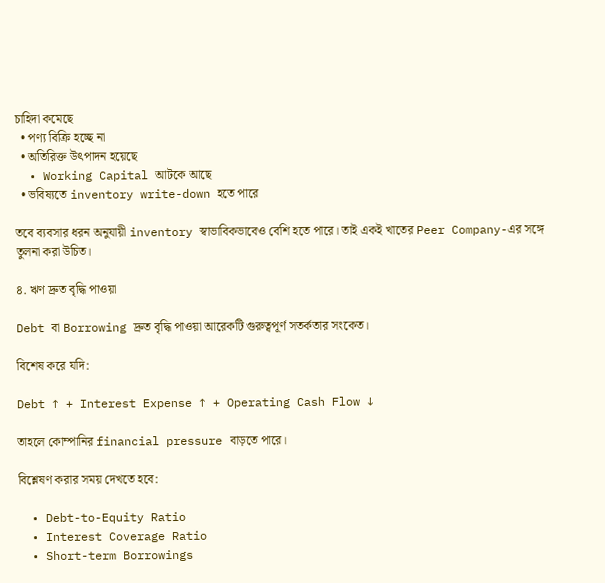চাহিদা কমেছে
  • পণ্য বিক্রি হচ্ছে না
  • অতিরিক্ত উৎপাদন হয়েছে
  • Working Capital আটকে আছে
  • ভবিষ্যতে inventory write-down হতে পারে

তবে ব্যবসার ধরন অনুযায়ী inventory স্বাভাবিকভাবেও বেশি হতে পারে। তাই একই খাতের Peer Company-এর সঙ্গে তুলনা করা উচিত।

৪. ঋণ দ্রুত বৃদ্ধি পাওয়া

Debt বা Borrowing দ্রুত বৃদ্ধি পাওয়া আরেকটি গুরুত্বপূর্ণ সতর্কতার সংকেত।

বিশেষ করে যদি:

Debt ↑ + Interest Expense ↑ + Operating Cash Flow ↓

তাহলে কোম্পানির financial pressure বাড়তে পারে।

বিশ্লেষণ করার সময় দেখতে হবে:

  • Debt-to-Equity Ratio
  • Interest Coverage Ratio
  • Short-term Borrowings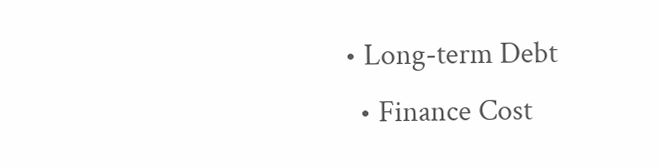• Long-term Debt
  • Finance Cost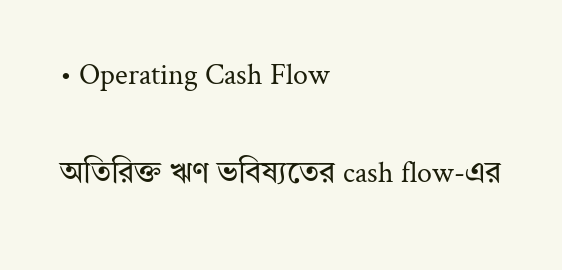• Operating Cash Flow

অতিরিক্ত ঋণ ভবিষ্যতের cash flow-এর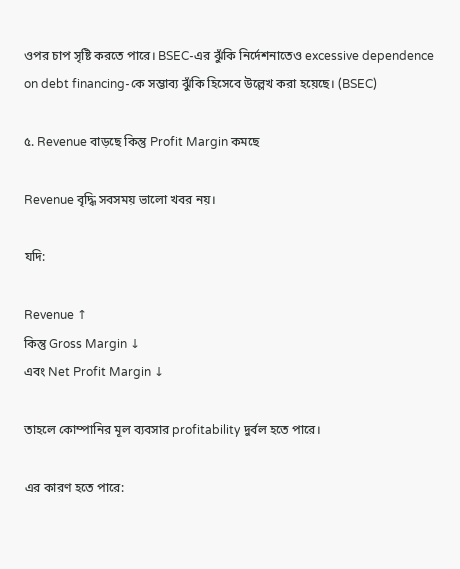ওপর চাপ সৃষ্টি করতে পারে। BSEC-এর ঝুঁকি নির্দেশনাতেও excessive dependence on debt financing-কে সম্ভাব্য ঝুঁকি হিসেবে উল্লেখ করা হয়েছে। (BSEC)

৫. Revenue বাড়ছে কিন্তু Profit Margin কমছে

Revenue বৃদ্ধি সবসময় ভালো খবর নয়।

যদি:

Revenue ↑
কিন্তু Gross Margin ↓
এবং Net Profit Margin ↓

তাহলে কোম্পানির মূল ব্যবসার profitability দুর্বল হতে পারে।

এর কারণ হতে পারে: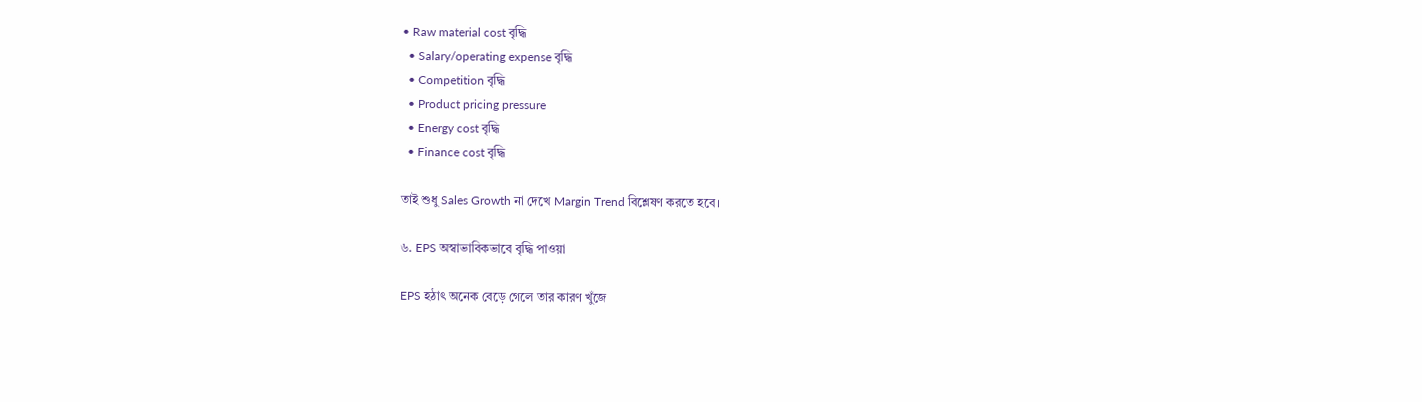• Raw material cost বৃদ্ধি
  • Salary/operating expense বৃদ্ধি
  • Competition বৃদ্ধি
  • Product pricing pressure
  • Energy cost বৃদ্ধি
  • Finance cost বৃদ্ধি

তাই শুধু Sales Growth না দেখে Margin Trend বিশ্লেষণ করতে হবে।

৬. EPS অস্বাভাবিকভাবে বৃদ্ধি পাওয়া

EPS হঠাৎ অনেক বেড়ে গেলে তার কারণ খুঁজে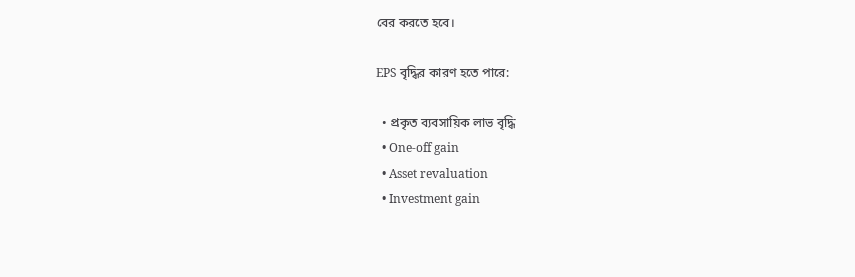বের করতে হবে।

EPS বৃদ্ধির কারণ হতে পারে:

  • প্রকৃত ব্যবসায়িক লাভ বৃদ্ধি
  • One-off gain
  • Asset revaluation
  • Investment gain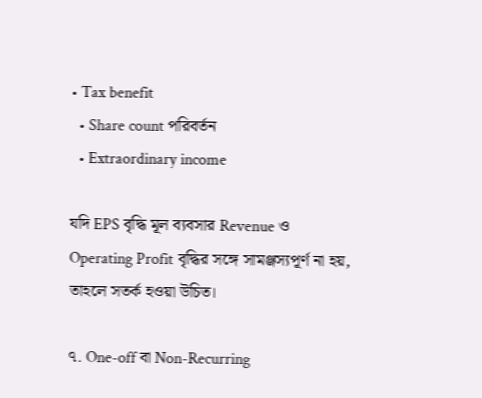• Tax benefit
  • Share count পরিবর্তন
  • Extraordinary income

যদি EPS বৃদ্ধি মূল ব্যবসার Revenue ও Operating Profit বৃদ্ধির সঙ্গে সামঞ্জস্যপূর্ণ না হয়, তাহলে সতর্ক হওয়া উচিত।

৭. One-off বা Non-Recurring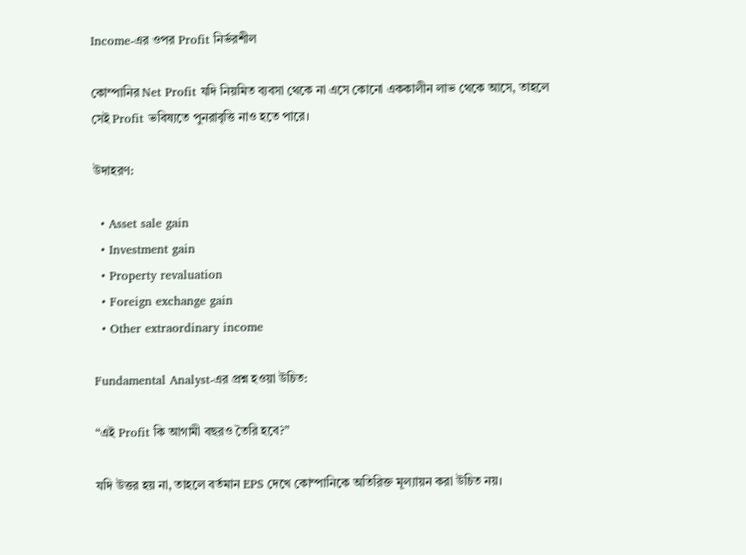Income-এর ওপর Profit নির্ভরশীল

কোম্পানির Net Profit যদি নিয়মিত ব্যবসা থেকে না এসে কোনো এককালীন লাভ থেকে আসে, তাহলে সেই Profit ভবিষ্যতে পুনরাবৃত্তি নাও হতে পারে।

উদাহরণ:

  • Asset sale gain
  • Investment gain
  • Property revaluation
  • Foreign exchange gain
  • Other extraordinary income

Fundamental Analyst-এর প্রশ্ন হওয়া উচিত:

“এই Profit কি আগামী বছরও তৈরি হবে?”

যদি উত্তর হয় না, তাহলে বর্তমান EPS দেখে কোম্পানিকে অতিরিক্ত মূল্যায়ন করা উচিত নয়।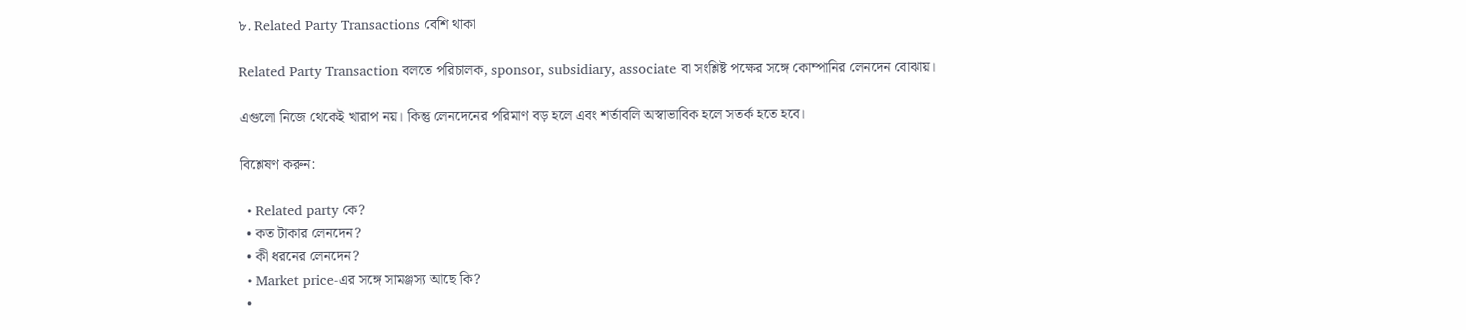৮. Related Party Transactions বেশি থাকা

Related Party Transaction বলতে পরিচালক, sponsor, subsidiary, associate বা সংশ্লিষ্ট পক্ষের সঙ্গে কোম্পানির লেনদেন বোঝায়।

এগুলো নিজে থেকেই খারাপ নয়। কিন্তু লেনদেনের পরিমাণ বড় হলে এবং শর্তাবলি অস্বাভাবিক হলে সতর্ক হতে হবে।

বিশ্লেষণ করুন:

  • Related party কে?
  • কত টাকার লেনদেন?
  • কী ধরনের লেনদেন?
  • Market price-এর সঙ্গে সামঞ্জস্য আছে কি?
  •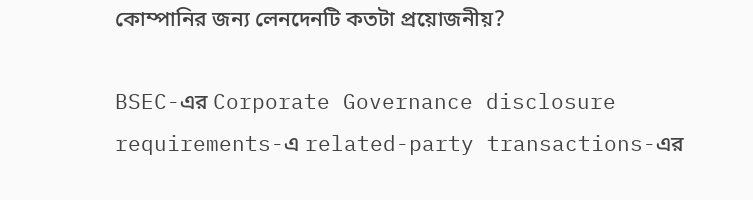কোম্পানির জন্য লেনদেনটি কতটা প্রয়োজনীয়?

BSEC-এর Corporate Governance disclosure requirements-এ related-party transactions-এর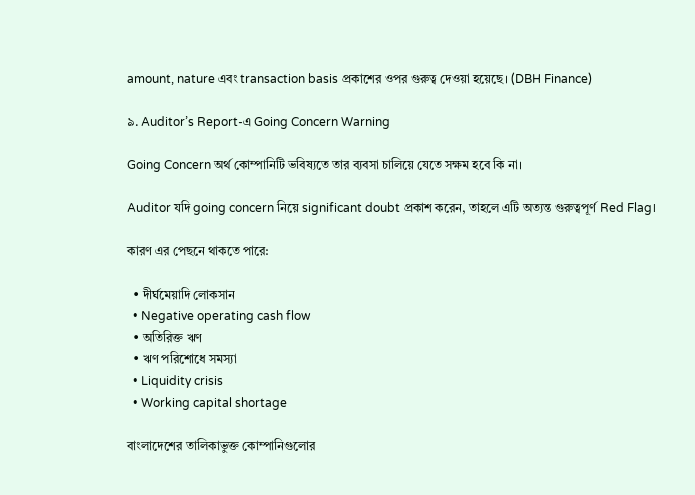amount, nature এবং transaction basis প্রকাশের ওপর গুরুত্ব দেওয়া হয়েছে। (DBH Finance)

৯. Auditor’s Report-এ Going Concern Warning

Going Concern অর্থ কোম্পানিটি ভবিষ্যতে তার ব্যবসা চালিয়ে যেতে সক্ষম হবে কি না।

Auditor যদি going concern নিয়ে significant doubt প্রকাশ করেন, তাহলে এটি অত্যন্ত গুরুত্বপূর্ণ Red Flag।

কারণ এর পেছনে থাকতে পারে:

  • দীর্ঘমেয়াদি লোকসান
  • Negative operating cash flow
  • অতিরিক্ত ঋণ
  • ঋণ পরিশোধে সমস্যা
  • Liquidity crisis
  • Working capital shortage

বাংলাদেশের তালিকাভুক্ত কোম্পানিগুলোর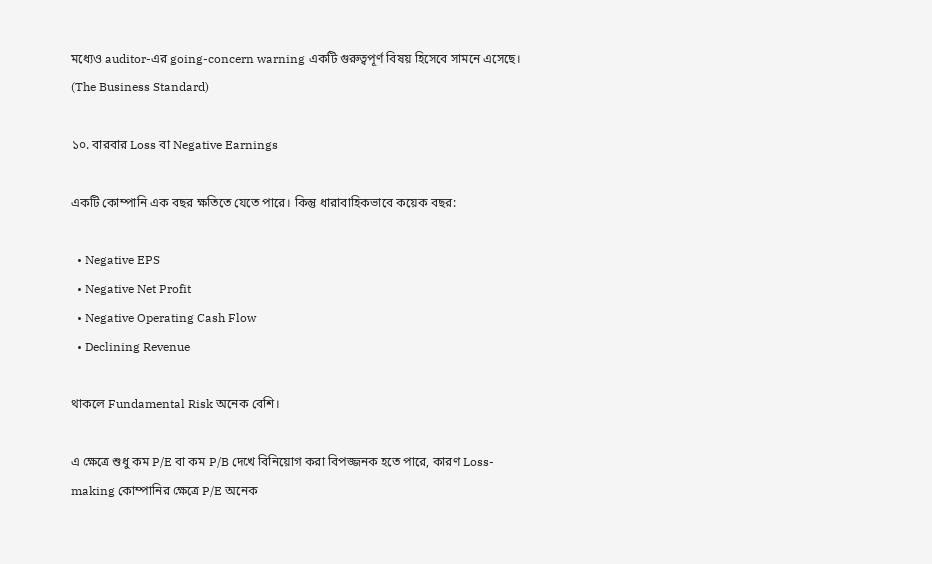মধ্যেও auditor-এর going-concern warning একটি গুরুত্বপূর্ণ বিষয় হিসেবে সামনে এসেছে। (The Business Standard)

১০. বারবার Loss বা Negative Earnings

একটি কোম্পানি এক বছর ক্ষতিতে যেতে পারে। কিন্তু ধারাবাহিকভাবে কয়েক বছর:

  • Negative EPS
  • Negative Net Profit
  • Negative Operating Cash Flow
  • Declining Revenue

থাকলে Fundamental Risk অনেক বেশি।

এ ক্ষেত্রে শুধু কম P/E বা কম P/B দেখে বিনিয়োগ করা বিপজ্জনক হতে পারে, কারণ Loss-making কোম্পানির ক্ষেত্রে P/E অনেক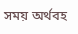সময় অর্থবহ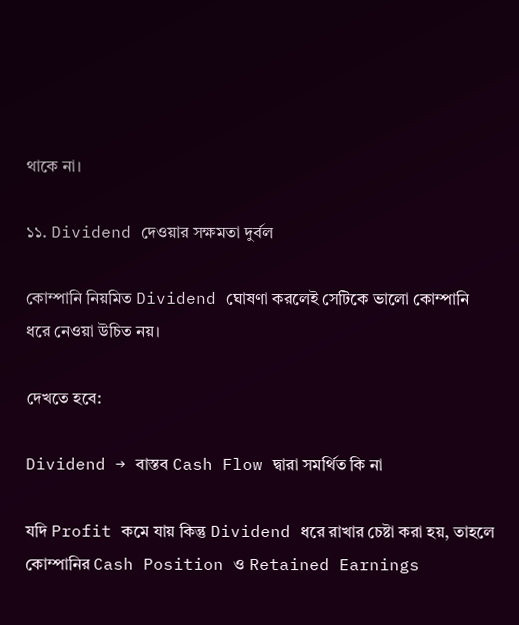থাকে না।

১১. Dividend দেওয়ার সক্ষমতা দুর্বল

কোম্পানি নিয়মিত Dividend ঘোষণা করলেই সেটিকে ভালো কোম্পানি ধরে নেওয়া উচিত নয়।

দেখতে হবে:

Dividend → বাস্তব Cash Flow দ্বারা সমর্থিত কি না

যদি Profit কমে যায় কিন্তু Dividend ধরে রাখার চেষ্টা করা হয়, তাহলে কোম্পানির Cash Position ও Retained Earnings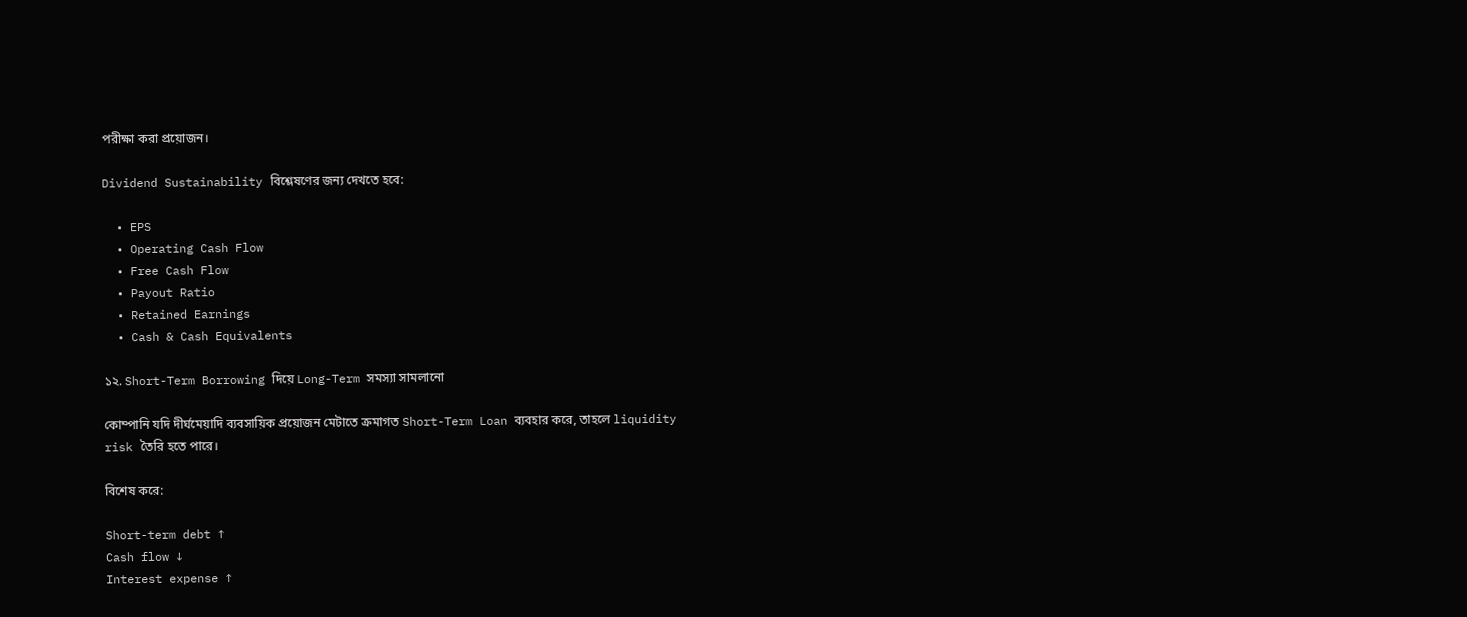পরীক্ষা করা প্রয়োজন।

Dividend Sustainability বিশ্লেষণের জন্য দেখতে হবে:

  • EPS
  • Operating Cash Flow
  • Free Cash Flow
  • Payout Ratio
  • Retained Earnings
  • Cash & Cash Equivalents

১২. Short-Term Borrowing দিয়ে Long-Term সমস্যা সামলানো

কোম্পানি যদি দীর্ঘমেয়াদি ব্যবসায়িক প্রয়োজন মেটাতে ক্রমাগত Short-Term Loan ব্যবহার করে, তাহলে liquidity risk তৈরি হতে পারে।

বিশেষ করে:

Short-term debt ↑
Cash flow ↓
Interest expense ↑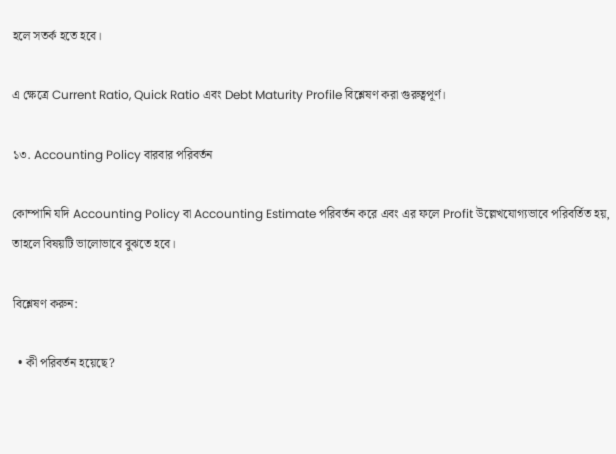হলে সতর্ক হতে হবে।

এ ক্ষেত্রে Current Ratio, Quick Ratio এবং Debt Maturity Profile বিশ্লেষণ করা গুরুত্বপূর্ণ।

১৩. Accounting Policy বারবার পরিবর্তন

কোম্পানি যদি Accounting Policy বা Accounting Estimate পরিবর্তন করে এবং এর ফলে Profit উল্লেখযোগ্যভাবে পরিবর্তিত হয়, তাহলে বিষয়টি ভালোভাবে বুঝতে হবে।

বিশ্লেষণ করুন:

  • কী পরিবর্তন হয়েছে?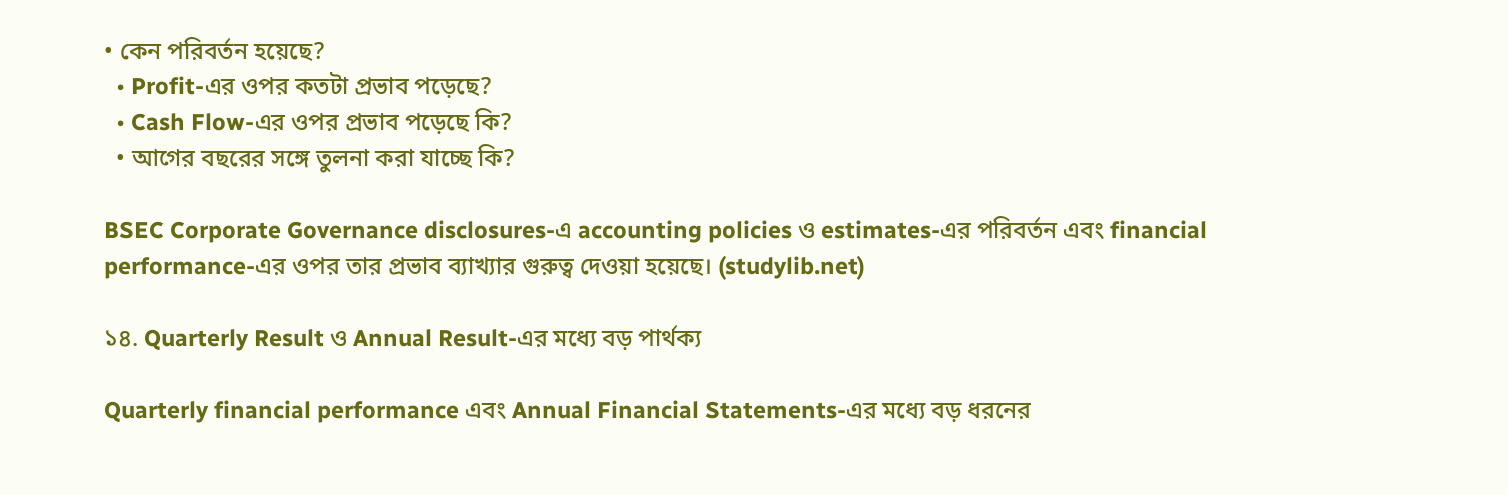• কেন পরিবর্তন হয়েছে?
  • Profit-এর ওপর কতটা প্রভাব পড়েছে?
  • Cash Flow-এর ওপর প্রভাব পড়েছে কি?
  • আগের বছরের সঙ্গে তুলনা করা যাচ্ছে কি?

BSEC Corporate Governance disclosures-এ accounting policies ও estimates-এর পরিবর্তন এবং financial performance-এর ওপর তার প্রভাব ব্যাখ্যার গুরুত্ব দেওয়া হয়েছে। (studylib.net)

১৪. Quarterly Result ও Annual Result-এর মধ্যে বড় পার্থক্য

Quarterly financial performance এবং Annual Financial Statements-এর মধ্যে বড় ধরনের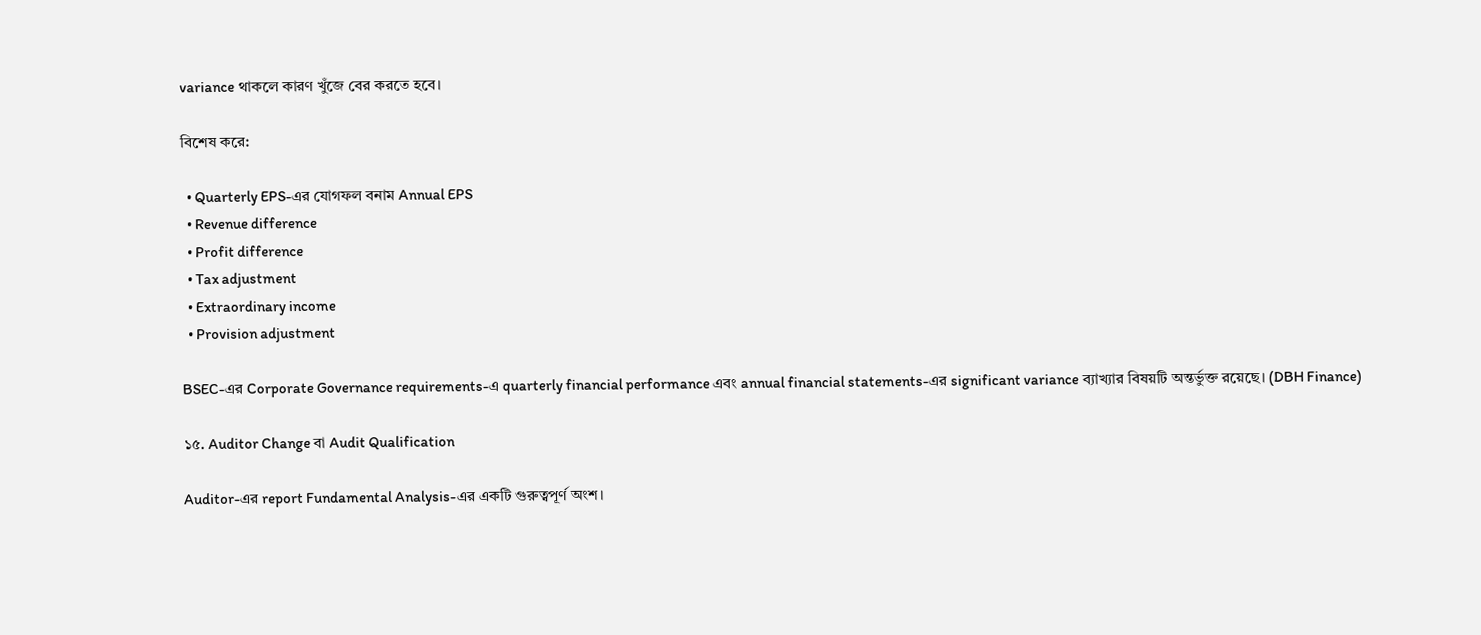variance থাকলে কারণ খুঁজে বের করতে হবে।

বিশেষ করে:

  • Quarterly EPS-এর যোগফল বনাম Annual EPS
  • Revenue difference
  • Profit difference
  • Tax adjustment
  • Extraordinary income
  • Provision adjustment

BSEC-এর Corporate Governance requirements-এ quarterly financial performance এবং annual financial statements-এর significant variance ব্যাখ্যার বিষয়টি অন্তর্ভুক্ত রয়েছে। (DBH Finance)

১৫. Auditor Change বা Audit Qualification

Auditor-এর report Fundamental Analysis-এর একটি গুরুত্বপূর্ণ অংশ।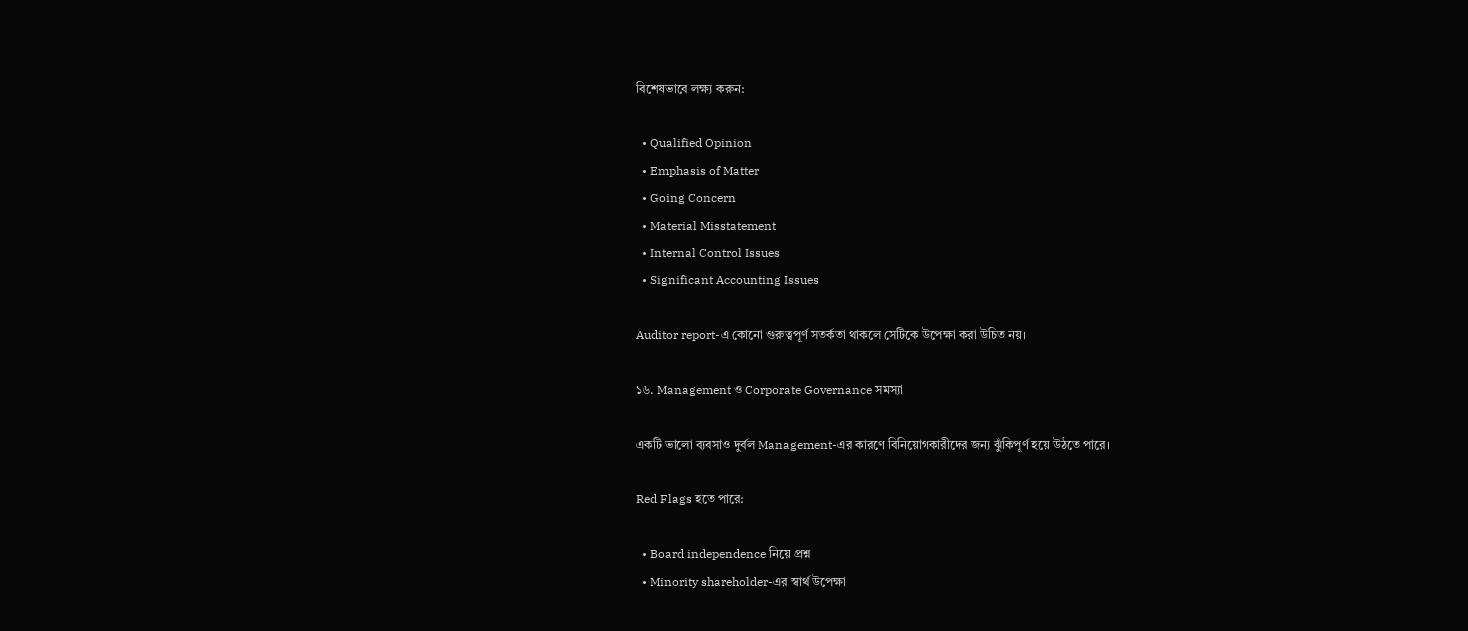বিশেষভাবে লক্ষ্য করুন:

  • Qualified Opinion
  • Emphasis of Matter
  • Going Concern
  • Material Misstatement
  • Internal Control Issues
  • Significant Accounting Issues

Auditor report-এ কোনো গুরুত্বপূর্ণ সতর্কতা থাকলে সেটিকে উপেক্ষা করা উচিত নয়।

১৬. Management ও Corporate Governance সমস্যা

একটি ভালো ব্যবসাও দুর্বল Management-এর কারণে বিনিয়োগকারীদের জন্য ঝুঁকিপূর্ণ হয়ে উঠতে পারে।

Red Flags হতে পারে:

  • Board independence নিয়ে প্রশ্ন
  • Minority shareholder-এর স্বার্থ উপেক্ষা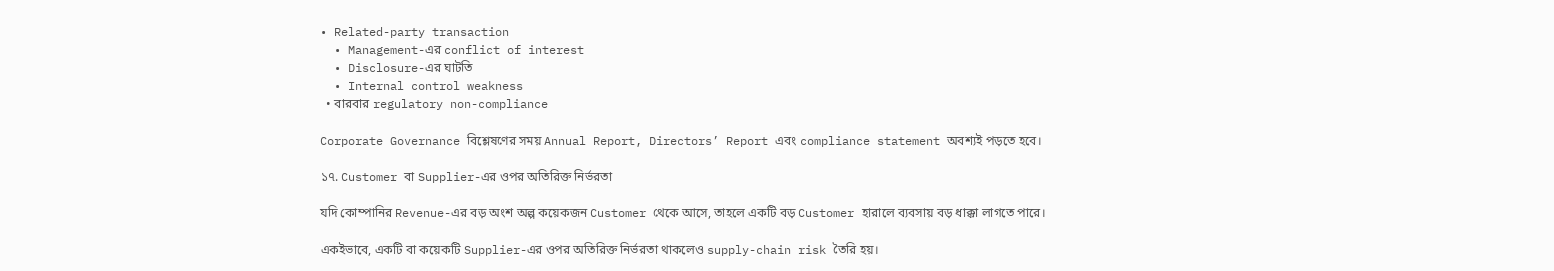• Related-party transaction
  • Management-এর conflict of interest
  • Disclosure-এর ঘাটতি
  • Internal control weakness
  • বারবার regulatory non-compliance

Corporate Governance বিশ্লেষণের সময় Annual Report, Directors’ Report এবং compliance statement অবশ্যই পড়তে হবে।

১৭. Customer বা Supplier-এর ওপর অতিরিক্ত নির্ভরতা

যদি কোম্পানির Revenue-এর বড় অংশ অল্প কয়েকজন Customer থেকে আসে, তাহলে একটি বড় Customer হারালে ব্যবসায় বড় ধাক্কা লাগতে পারে।

একইভাবে, একটি বা কয়েকটি Supplier-এর ওপর অতিরিক্ত নির্ভরতা থাকলেও supply-chain risk তৈরি হয়।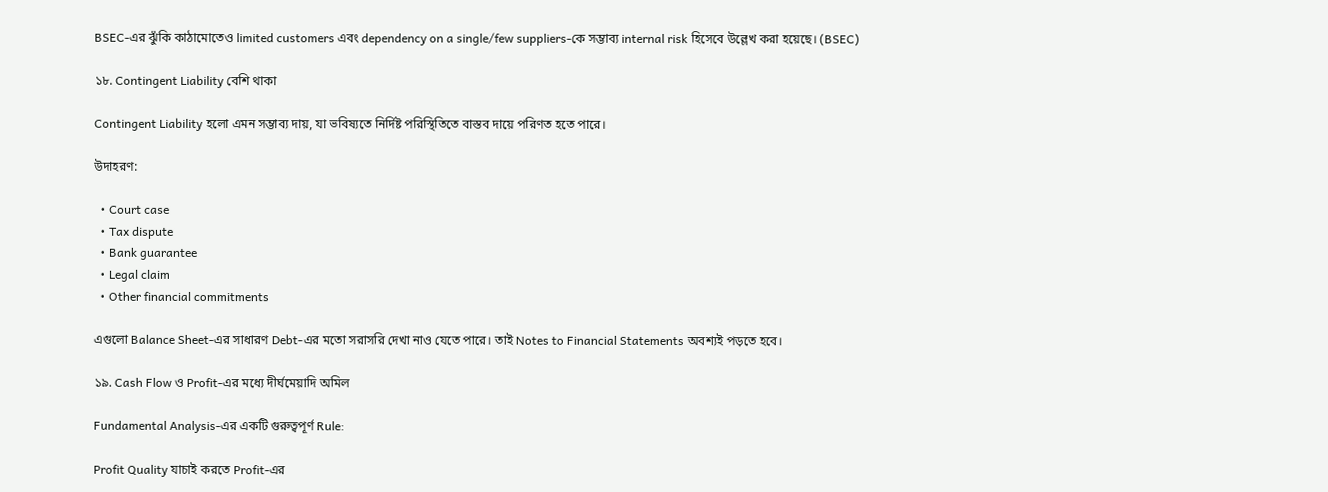BSEC-এর ঝুঁকি কাঠামোতেও limited customers এবং dependency on a single/few suppliers-কে সম্ভাব্য internal risk হিসেবে উল্লেখ করা হয়েছে। (BSEC)

১৮. Contingent Liability বেশি থাকা

Contingent Liability হলো এমন সম্ভাব্য দায়, যা ভবিষ্যতে নির্দিষ্ট পরিস্থিতিতে বাস্তব দায়ে পরিণত হতে পারে।

উদাহরণ:

  • Court case
  • Tax dispute
  • Bank guarantee
  • Legal claim
  • Other financial commitments

এগুলো Balance Sheet-এর সাধারণ Debt-এর মতো সরাসরি দেখা নাও যেতে পারে। তাই Notes to Financial Statements অবশ্যই পড়তে হবে।

১৯. Cash Flow ও Profit-এর মধ্যে দীর্ঘমেয়াদি অমিল

Fundamental Analysis-এর একটি গুরুত্বপূর্ণ Rule:

Profit Quality যাচাই করতে Profit-এর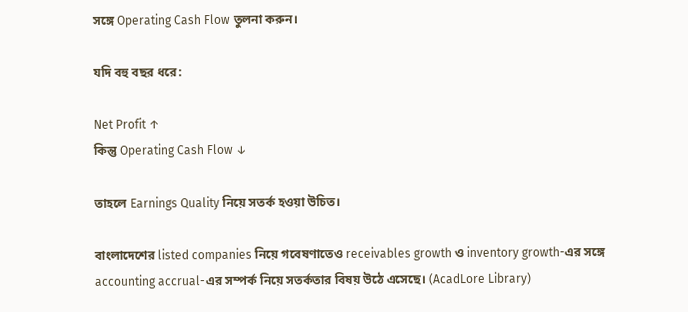সঙ্গে Operating Cash Flow তুলনা করুন।

যদি বহু বছর ধরে:

Net Profit ↑
কিন্তু Operating Cash Flow ↓

তাহলে Earnings Quality নিয়ে সতর্ক হওয়া উচিত।

বাংলাদেশের listed companies নিয়ে গবেষণাতেও receivables growth ও inventory growth-এর সঙ্গে accounting accrual-এর সম্পর্ক নিয়ে সতর্কতার বিষয় উঠে এসেছে। (AcadLore Library)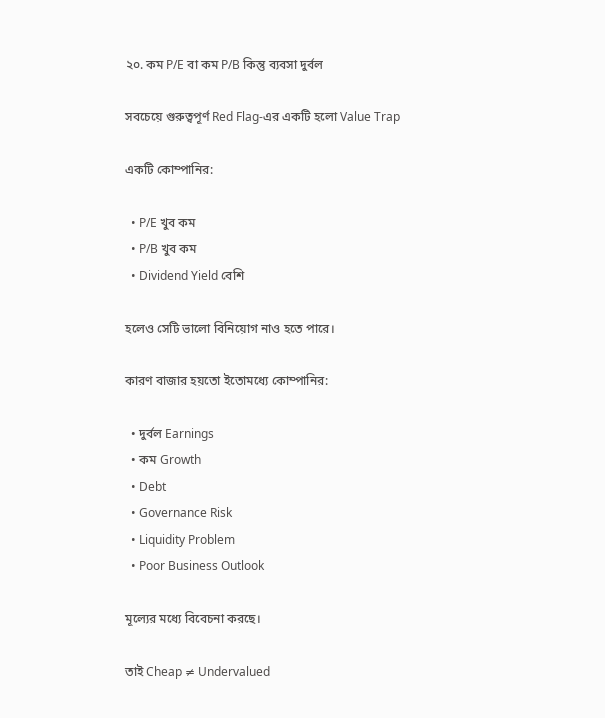২০. কম P/E বা কম P/B কিন্তু ব্যবসা দুর্বল

সবচেয়ে গুরুত্বপূর্ণ Red Flag-এর একটি হলো Value Trap

একটি কোম্পানির:

  • P/E খুব কম
  • P/B খুব কম
  • Dividend Yield বেশি

হলেও সেটি ভালো বিনিয়োগ নাও হতে পারে।

কারণ বাজার হয়তো ইতোমধ্যে কোম্পানির:

  • দুর্বল Earnings
  • কম Growth
  • Debt
  • Governance Risk
  • Liquidity Problem
  • Poor Business Outlook

মূল্যের মধ্যে বিবেচনা করছে।

তাই Cheap ≠ Undervalued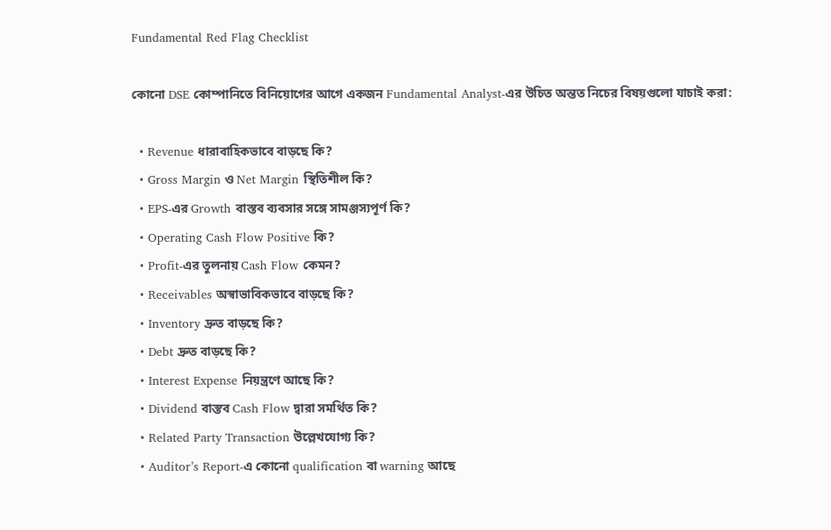Fundamental Red Flag Checklist

কোনো DSE কোম্পানিতে বিনিয়োগের আগে একজন Fundamental Analyst-এর উচিত অন্তত নিচের বিষয়গুলো যাচাই করা:

  • Revenue ধারাবাহিকভাবে বাড়ছে কি?
  • Gross Margin ও Net Margin স্থিতিশীল কি?
  • EPS-এর Growth বাস্তব ব্যবসার সঙ্গে সামঞ্জস্যপূর্ণ কি?
  • Operating Cash Flow Positive কি?
  • Profit-এর তুলনায় Cash Flow কেমন?
  • Receivables অস্বাভাবিকভাবে বাড়ছে কি?
  • Inventory দ্রুত বাড়ছে কি?
  • Debt দ্রুত বাড়ছে কি?
  • Interest Expense নিয়ন্ত্রণে আছে কি?
  • Dividend বাস্তব Cash Flow দ্বারা সমর্থিত কি?
  • Related Party Transaction উল্লেখযোগ্য কি?
  • Auditor’s Report-এ কোনো qualification বা warning আছে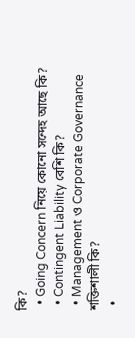কি?
  • Going Concern নিয়ে কোনো সন্দেহ আছে কি?
  • Contingent Liability বেশি কি?
  • Management ও Corporate Governance শক্তিশালী কি?
  •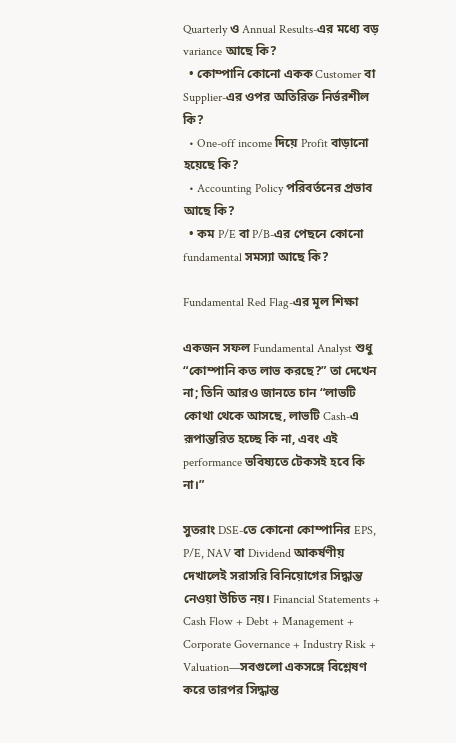Quarterly ও Annual Results-এর মধ্যে বড় variance আছে কি?
  • কোম্পানি কোনো একক Customer বা Supplier-এর ওপর অতিরিক্ত নির্ভরশীল কি?
  • One-off income দিয়ে Profit বাড়ানো হয়েছে কি?
  • Accounting Policy পরিবর্তনের প্রভাব আছে কি?
  • কম P/E বা P/B-এর পেছনে কোনো fundamental সমস্যা আছে কি?

Fundamental Red Flag-এর মূল শিক্ষা

একজন সফল Fundamental Analyst শুধু “কোম্পানি কত লাভ করছে?” তা দেখেন না; তিনি আরও জানতে চান “লাভটি কোথা থেকে আসছে, লাভটি Cash-এ রূপান্তরিত হচ্ছে কি না, এবং এই performance ভবিষ্যতে টেকসই হবে কি না।”

সুতরাং DSE-তে কোনো কোম্পানির EPS, P/E, NAV বা Dividend আকর্ষণীয় দেখালেই সরাসরি বিনিয়োগের সিদ্ধান্ত নেওয়া উচিত নয়। Financial Statements + Cash Flow + Debt + Management + Corporate Governance + Industry Risk + Valuation—সবগুলো একসঙ্গে বিশ্লেষণ করে তারপর সিদ্ধান্ত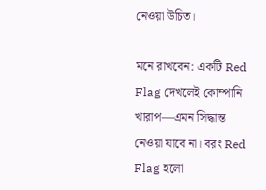নেওয়া উচিত।

মনে রাখবেন: একটি Red Flag দেখলেই কোম্পানি খারাপ—এমন সিদ্ধান্ত নেওয়া যাবে না। বরং Red Flag হলো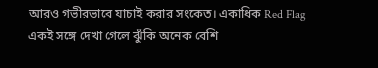আরও গভীরভাবে যাচাই করার সংকেত। একাধিক Red Flag একই সঙ্গে দেখা গেলে ঝুঁকি অনেক বেশি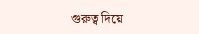গুরুত্ব দিয়ে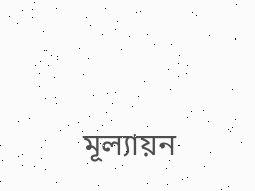মূল্যায়ন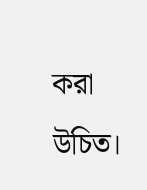করা উচিত।